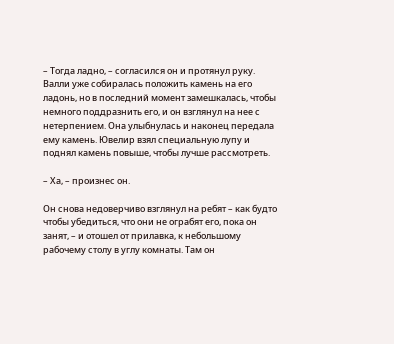– Тогда ладно, – согласился он и протянул руку. Валли уже собиралась положить камень на его ладонь, но в последний момент замешкалась, чтобы немного поддразнить его, и он взглянул на нее с нетерпением. Она улыбнулась и наконец передала ему камень. Ювелир взял специальную лупу и поднял камень повыше, чтобы лучше рассмотреть.

– Ха, – произнес он.

Он снова недоверчиво взглянул на ребят – как будто чтобы убедиться, что они не ограбят его, пока он занят, – и отошел от прилавка, к небольшому рабочему столу в углу комнаты. Там он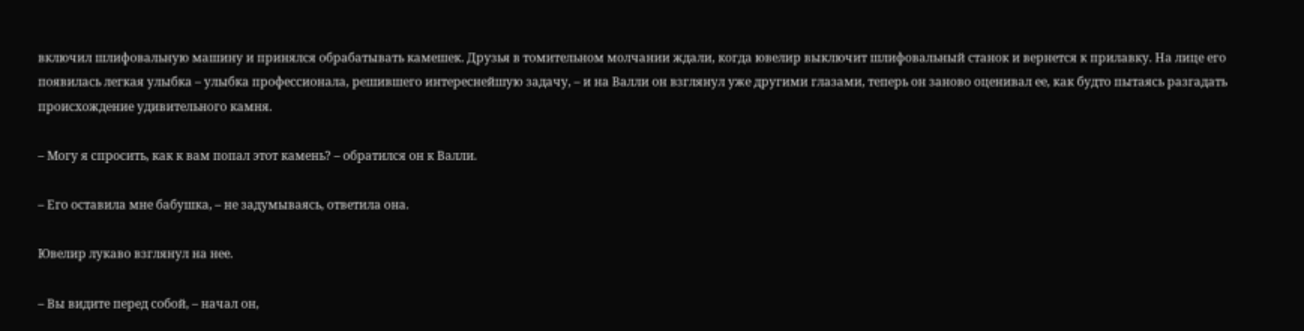включил шлифовальную машину и принялся обрабатывать камешек. Друзья в томительном молчании ждали, когда ювелир выключит шлифовальный станок и вернется к прилавку. На лице его появилась легкая улыбка – улыбка профессионала, решившего интереснейшую задачу, – и на Валли он взглянул уже другими глазами, теперь он заново оценивал ее, как будто пытаясь разгадать происхождение удивительного камня.

– Могу я спросить, как к вам попал этот камень? – обратился он к Валли.

– Его оставила мне бабушка, – не задумываясь, ответила она.

Ювелир лукаво взглянул на нее.

– Вы видите перед собой, – начал он,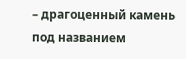– драгоценный камень под названием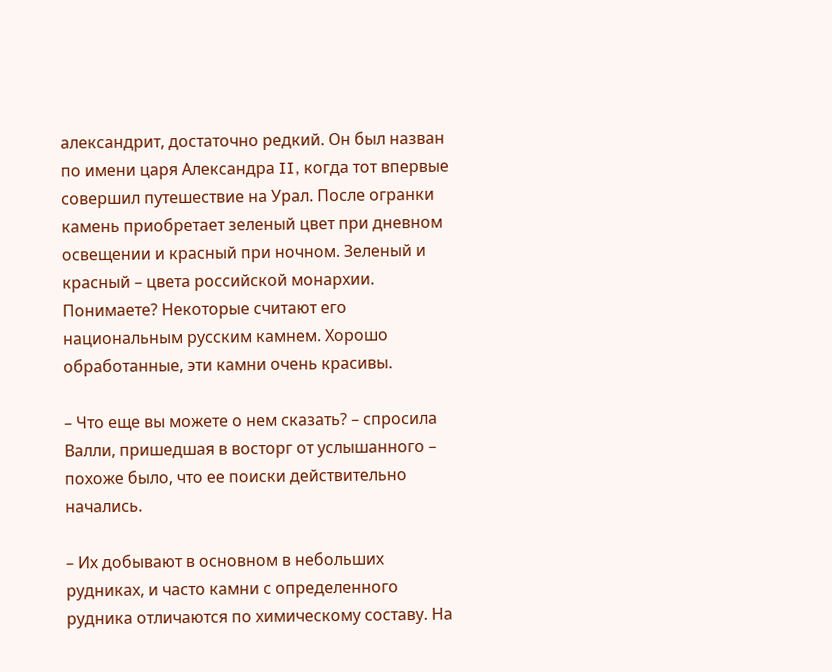александрит, достаточно редкий. Он был назван по имени царя Александра II, когда тот впервые совершил путешествие на Урал. После огранки камень приобретает зеленый цвет при дневном освещении и красный при ночном. Зеленый и красный – цвета российской монархии. Понимаете? Некоторые считают его национальным русским камнем. Хорошо обработанные, эти камни очень красивы.

– Что еще вы можете о нем сказать? – спросила Валли, пришедшая в восторг от услышанного – похоже было, что ее поиски действительно начались.

– Их добывают в основном в небольших рудниках, и часто камни с определенного рудника отличаются по химическому составу. На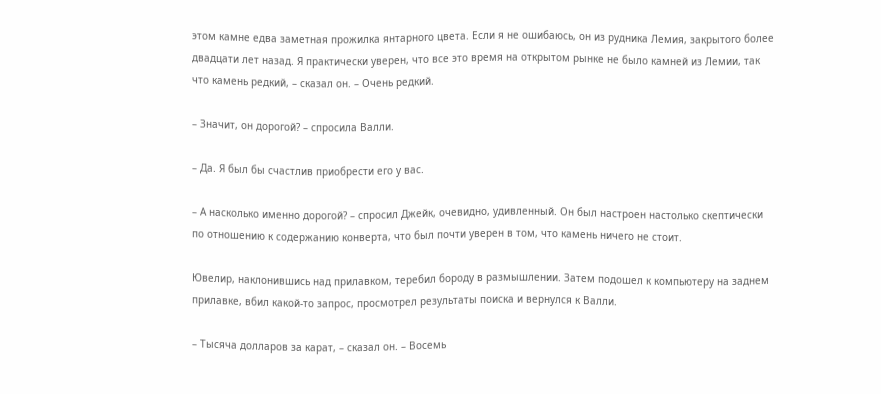этом камне едва заметная прожилка янтарного цвета. Если я не ошибаюсь, он из рудника Лемия, закрытого более двадцати лет назад. Я практически уверен, что все это время на открытом рынке не было камней из Лемии, так что камень редкий, – сказал он. – Очень редкий.

– Значит, он дорогой? – спросила Валли.

– Да. Я был бы счастлив приобрести его у вас.

– А насколько именно дорогой? – спросил Джейк, очевидно, удивленный. Он был настроен настолько скептически по отношению к содержанию конверта, что был почти уверен в том, что камень ничего не стоит.

Ювелир, наклонившись над прилавком, теребил бороду в размышлении. Затем подошел к компьютеру на заднем прилавке, вбил какой-то запрос, просмотрел результаты поиска и вернулся к Валли.

– Тысяча долларов за карат, – сказал он. – Восемь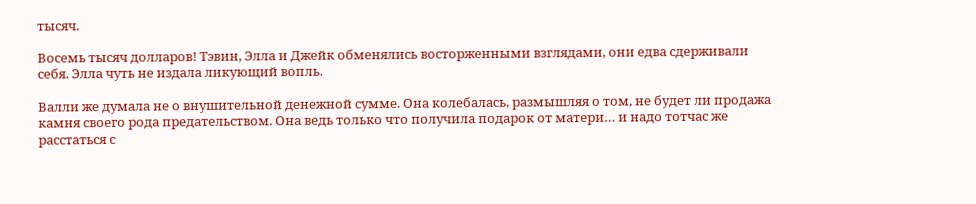тысяч.

Восемь тысяч долларов! Тэвин, Элла и Джейк обменялись восторженными взглядами, они едва сдерживали себя. Элла чуть не издала ликующий вопль.

Валли же думала не о внушительной денежной сумме. Она колебалась, размышляя о том, не будет ли продажа камня своего рода предательством. Она ведь только что получила подарок от матери… и надо тотчас же расстаться с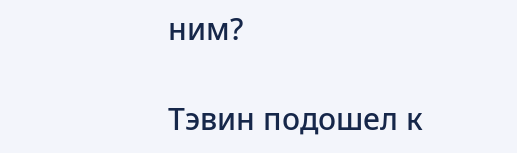ним?

Тэвин подошел к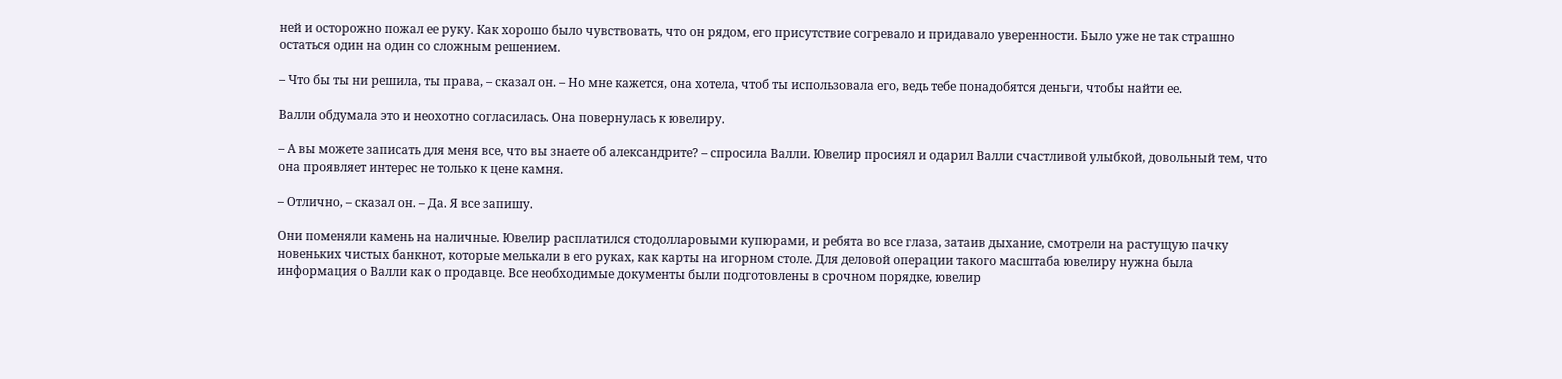ней и осторожно пожал ее руку. Как хорошо было чувствовать, что он рядом, его присутствие согревало и придавало уверенности. Было уже не так страшно остаться один на один со сложным решением.

– Что бы ты ни решила, ты права, – сказал он. – Но мне кажется, она хотела, чтоб ты использовала его, ведь тебе понадобятся деньги, чтобы найти ее.

Валли обдумала это и неохотно согласилась. Она повернулась к ювелиру.

– А вы можете записать для меня все, что вы знаете об александрите? – спросила Валли. Ювелир просиял и одарил Валли счастливой улыбкой, довольный тем, что она проявляет интерес не только к цене камня.

– Отлично, – сказал он. – Да. Я все запишу.

Они поменяли камень на наличные. Ювелир расплатился стодолларовыми купюрами, и ребята во все глаза, затаив дыхание, смотрели на растущую пачку новеньких чистых банкнот, которые мелькали в его руках, как карты на игорном столе. Для деловой операции такого масштаба ювелиру нужна была информация о Валли как о продавце. Все необходимые документы были подготовлены в срочном порядке, ювелир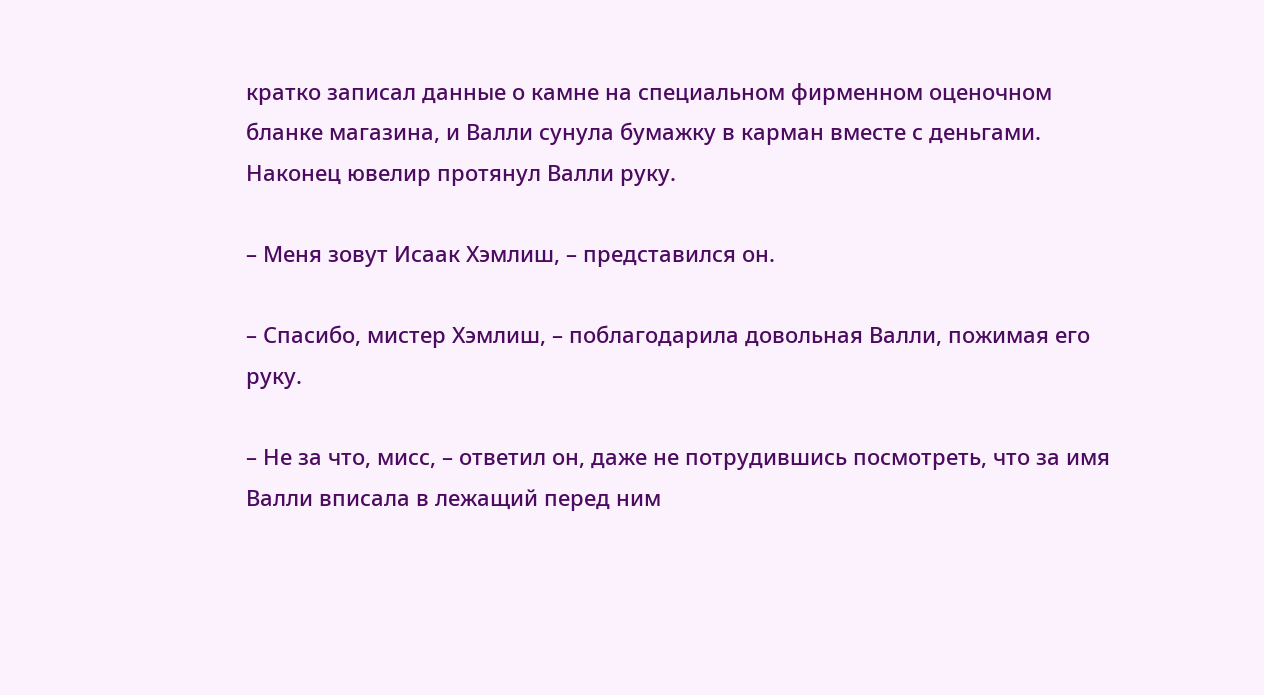кратко записал данные о камне на специальном фирменном оценочном бланке магазина, и Валли сунула бумажку в карман вместе с деньгами. Наконец ювелир протянул Валли руку.

– Меня зовут Исаак Хэмлиш, – представился он.

– Спасибо, мистер Хэмлиш, – поблагодарила довольная Валли, пожимая его руку.

– Не за что, мисс, – ответил он, даже не потрудившись посмотреть, что за имя Валли вписала в лежащий перед ним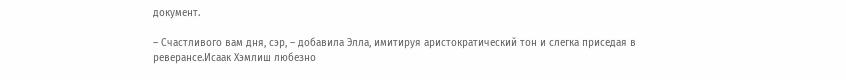документ.

– Счастливого вам дня, сэр, – добавила Элла, имитируя аристократический тон и слегка приседая в реверансе.Исаак Хэмлиш любезно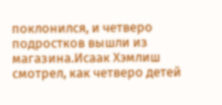поклонился, и четверо подростков вышли из магазина.Исаак Хэмлиш смотрел, как четверо детей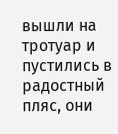вышли на тротуар и пустились в радостный пляс, они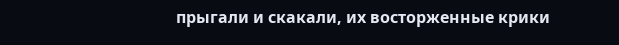прыгали и скакали, их восторженные крики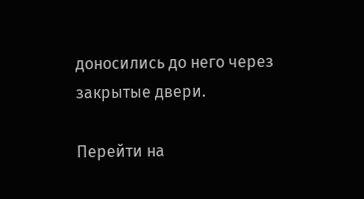доносились до него через закрытые двери.

Перейти на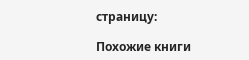страницу:

Похожие книги